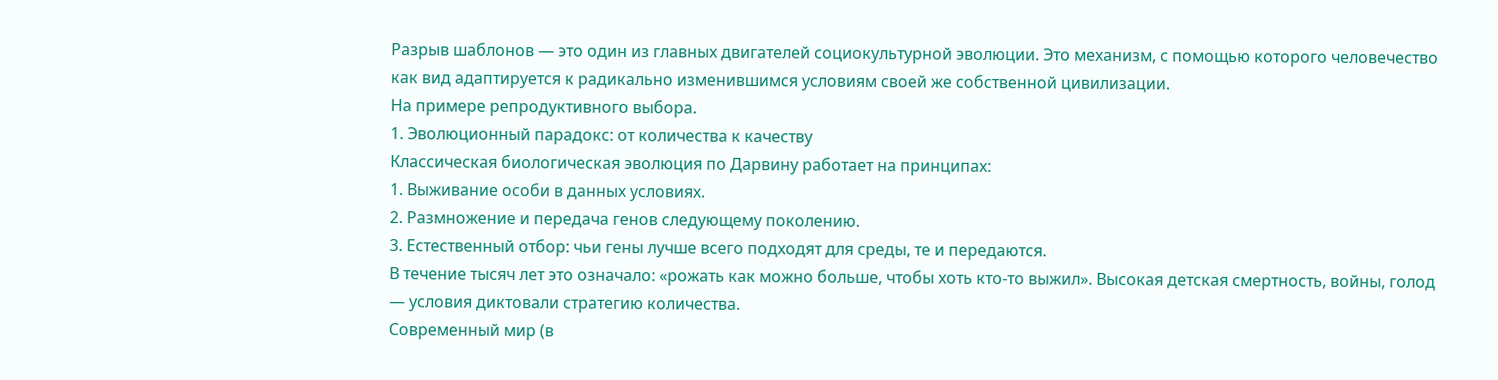Разрыв шаблонов — это один из главных двигателей социокультурной эволюции. Это механизм, с помощью которого человечество как вид адаптируется к радикально изменившимся условиям своей же собственной цивилизации.
На примере репродуктивного выбора.
1. Эволюционный парадокс: от количества к качеству
Классическая биологическая эволюция по Дарвину работает на принципах:
1. Выживание особи в данных условиях.
2. Размножение и передача генов следующему поколению.
3. Естественный отбор: чьи гены лучше всего подходят для среды, те и передаются.
В течение тысяч лет это означало: «рожать как можно больше, чтобы хоть кто-то выжил». Высокая детская смертность, войны, голод — условия диктовали стратегию количества.
Современный мир (в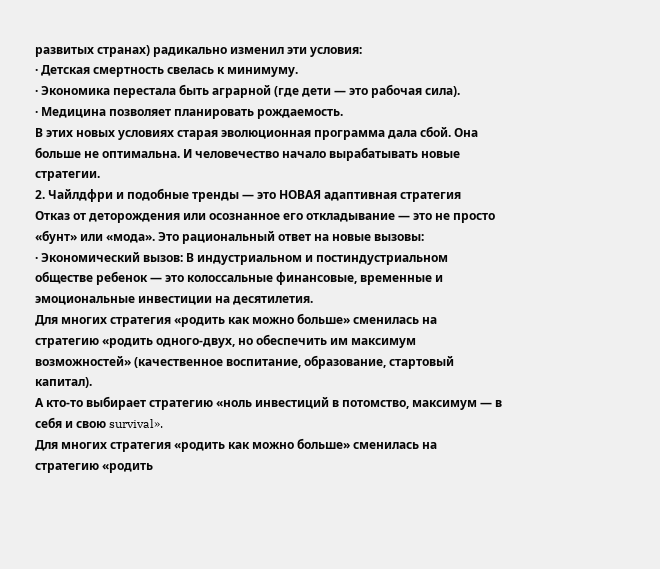развитых странах) радикально изменил эти условия:
· Детская смертность свелась к минимуму.
· Экономика перестала быть аграрной (где дети — это рабочая сила).
· Медицина позволяет планировать рождаемость.
В этих новых условиях старая эволюционная программа дала сбой. Она больше не оптимальна. И человечество начало вырабатывать новые стратегии.
2. Чайлдфри и подобные тренды — это НОВАЯ адаптивная стратегия
Отказ от деторождения или осознанное его откладывание — это не просто «бунт» или «мода». Это рациональный ответ на новые вызовы:
· Экономический вызов: В индустриальном и постиндустриальном обществе ребенок — это колоссальные финансовые, временные и эмоциональные инвестиции на десятилетия.
Для многих стратегия «родить как можно больше» сменилась на стратегию «родить одного-двух, но обеспечить им максимум возможностей» (качественное воспитание, образование, стартовый капитал).
А кто-то выбирает стратегию «ноль инвестиций в потомство, максимум — в себя и свою survival».
Для многих стратегия «родить как можно больше» сменилась на стратегию «родить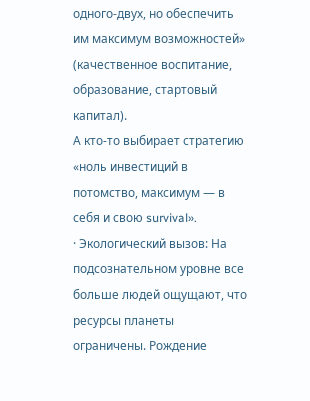одного-двух, но обеспечить им максимум возможностей» (качественное воспитание, образование, стартовый капитал).
А кто-то выбирает стратегию «ноль инвестиций в потомство, максимум — в себя и свою survival».
· Экологический вызов: На подсознательном уровне все больше людей ощущают, что ресурсы планеты ограничены. Рождение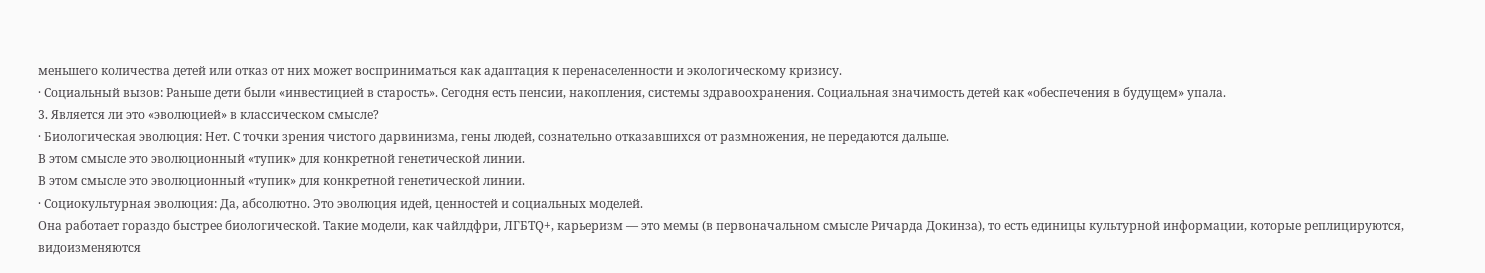меньшего количества детей или отказ от них может восприниматься как адаптация к перенаселенности и экологическому кризису.
· Социальный вызов: Раньше дети были «инвестицией в старость». Сегодня есть пенсии, накопления, системы здравоохранения. Социальная значимость детей как «обеспечения в будущем» упала.
3. Является ли это «эволюцией» в классическом смысле?
· Биологическая эволюция: Нет. С точки зрения чистого дарвинизма, гены людей, сознательно отказавшихся от размножения, не передаются дальше.
В этом смысле это эволюционный «тупик» для конкретной генетической линии.
В этом смысле это эволюционный «тупик» для конкретной генетической линии.
· Социокультурная эволюция: Да, абсолютно. Это эволюция идей, ценностей и социальных моделей.
Она работает гораздо быстрее биологической. Такие модели, как чайлдфри, ЛГБТQ+, карьеризм — это мемы (в первоначальном смысле Ричарда Докинза), то есть единицы культурной информации, которые реплицируются, видоизменяются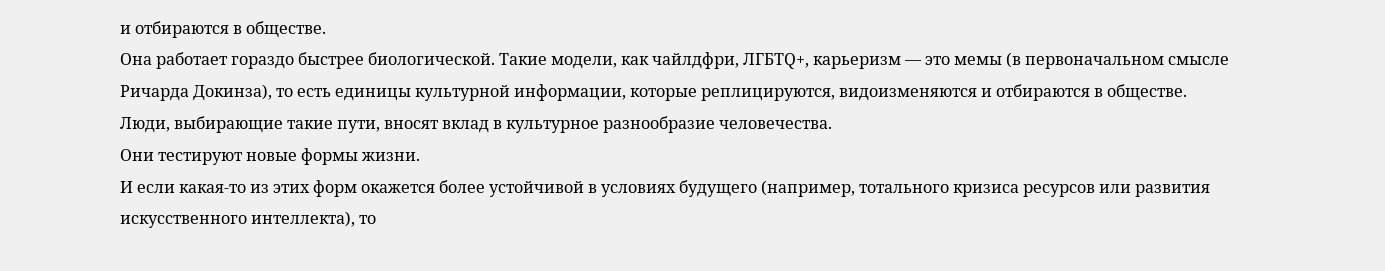и отбираются в обществе.
Она работает гораздо быстрее биологической. Такие модели, как чайлдфри, ЛГБТQ+, карьеризм — это мемы (в первоначальном смысле Ричарда Докинза), то есть единицы культурной информации, которые реплицируются, видоизменяются и отбираются в обществе.
Люди, выбирающие такие пути, вносят вклад в культурное разнообразие человечества.
Они тестируют новые формы жизни.
И если какая-то из этих форм окажется более устойчивой в условиях будущего (например, тотального кризиса ресурсов или развития искусственного интеллекта), то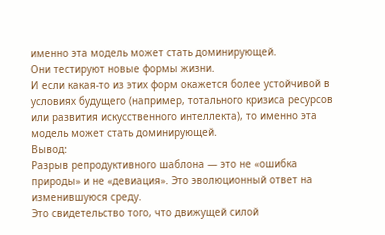именно эта модель может стать доминирующей.
Они тестируют новые формы жизни.
И если какая-то из этих форм окажется более устойчивой в условиях будущего (например, тотального кризиса ресурсов или развития искусственного интеллекта), то именно эта модель может стать доминирующей.
Вывод:
Разрыв репродуктивного шаблона — это не «ошибка природы» и не «девиация». Это эволюционный ответ на изменившуюся среду.
Это свидетельство того, что движущей силой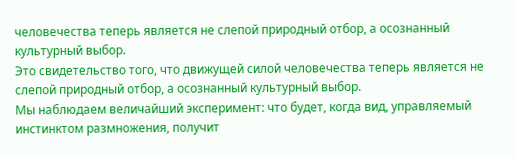человечества теперь является не слепой природный отбор, а осознанный культурный выбор.
Это свидетельство того, что движущей силой человечества теперь является не слепой природный отбор, а осознанный культурный выбор.
Мы наблюдаем величайший эксперимент: что будет, когда вид, управляемый инстинктом размножения, получит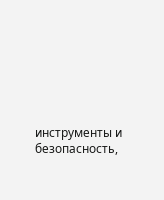инструменты и безопасность,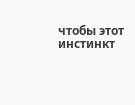чтобы этот инстинкт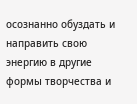осознанно обуздать и направить свою энергию в другие формы творчества и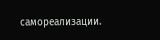самореализации.